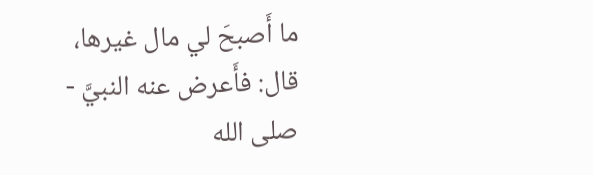ما أَصبحَ لي مال غيرها، قال: فأَعرض عنه النبيَّ - صلى الله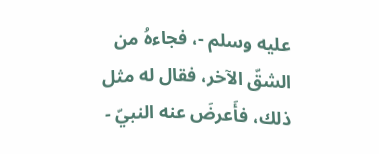عليه وسلم -، فجاءهُ من الشقّ الآخر، فقال له مثل ذلك، فأَعرضَ عنه النبيّ -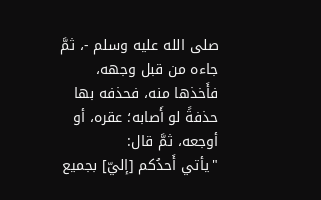صلى الله عليه وسلم -، ثمَّ جاءه من قبل وجهه، فأَخذها منه، فحذفه بها حذفةً لو أَصابه؛ عقره، أو أوجعه، ثمَّ قال:
"يأتي أَحدُكم [إليّ] بجميع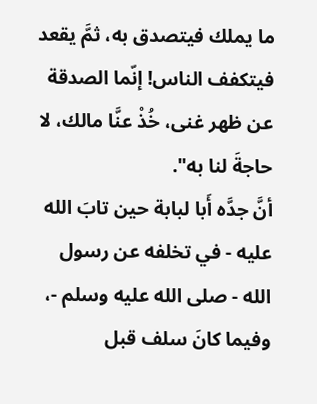ما يملك فيتصدق به، ثمَّ يقعد فيتكفف الناس! إنّما الصدقة عن ظهر غنى، خُذْ عنَّا مالك، لا حاجةَ لنا به".
أنَّ جدَّه أَبا لبابة حين تابَ الله عليه - في تخلفه عن رسول الله - صلى الله عليه وسلم -، وفيما كانَ سلف قبل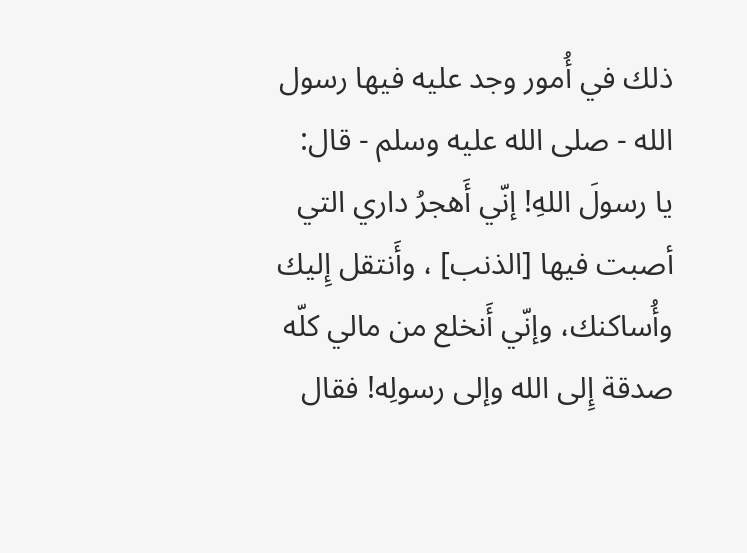ذلك في أُمور وجد عليه فيها رسول الله - صلى الله عليه وسلم - قال:
يا رسولَ اللهِ! إنّي أَهجرُ داري التي أصبت فيها [الذنب] ، وأَنتقل إِليك وأُساكنك، وإنّي أَنخلع من مالي كلّه صدقة إِلى الله وإلى رسولِه! فقال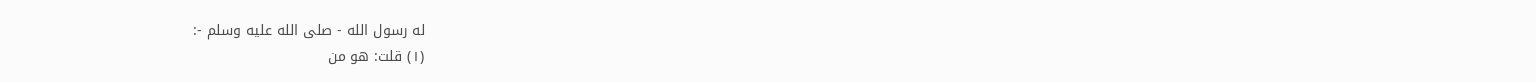له رسول الله - صلى الله عليه وسلم -:
(١) قلت: هو من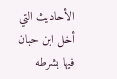الأحاديث التي أخل ابن حبان فيها بشرطه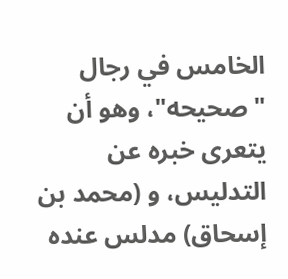الخامس في رجال "صحيحه"، وهو أن يتعرى خبره عن التدليس، و (محمد بن إسحاق) مدلس عنده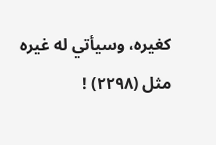كغيره، وسيأتي له غيره مثل (٢٢٩٨) !